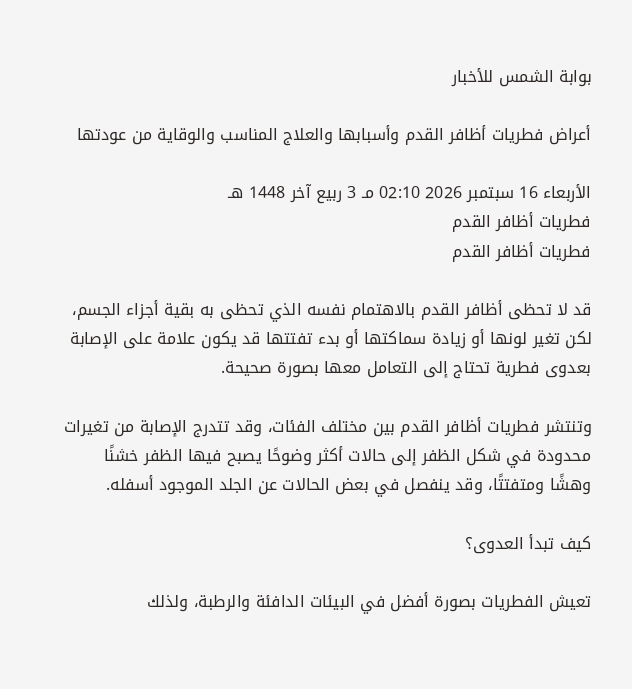بوابة الشمس للأخبار

أعراض فطريات أظافر القدم وأسبابها والعلاج المناسب والوقاية من عودتها

الأربعاء 16 سبتمبر 2026 02:10 مـ 3 ربيع آخر 1448 هـ
فطريات أظافر القدم
فطريات أظافر القدم

قد لا تحظى أظافر القدم بالاهتمام نفسه الذي تحظى به بقية أجزاء الجسم، لكن تغير لونها أو زيادة سماكتها أو بدء تفتتها قد يكون علامة على الإصابة بعدوى فطرية تحتاج إلى التعامل معها بصورة صحيحة.

وتنتشر فطريات أظافر القدم بين مختلف الفئات، وقد تتدرج الإصابة من تغيرات محدودة في شكل الظفر إلى حالات أكثر وضوحًا يصبح فيها الظفر خشنًا وهشًا ومتفتتًا، وقد ينفصل في بعض الحالات عن الجلد الموجود أسفله.

كيف تبدأ العدوى؟

تعيش الفطريات بصورة أفضل في البيئات الدافئة والرطبة، ولذلك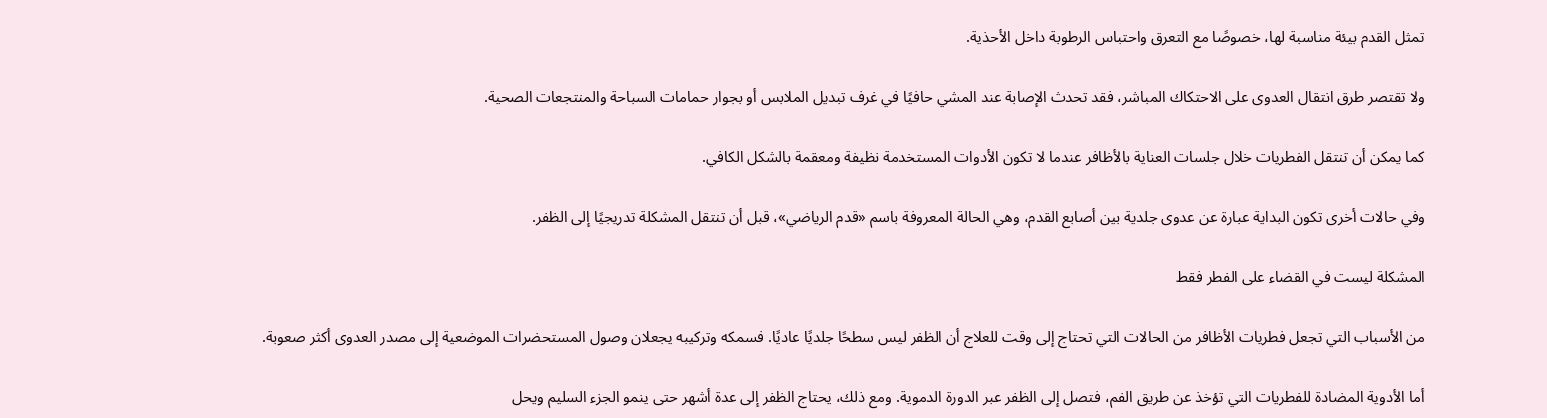تمثل القدم بيئة مناسبة لها، خصوصًا مع التعرق واحتباس الرطوبة داخل الأحذية.

ولا تقتصر طرق انتقال العدوى على الاحتكاك المباشر، فقد تحدث الإصابة عند المشي حافيًا في غرف تبديل الملابس أو بجوار حمامات السباحة والمنتجعات الصحية.

كما يمكن أن تنتقل الفطريات خلال جلسات العناية بالأظافر عندما لا تكون الأدوات المستخدمة نظيفة ومعقمة بالشكل الكافي.

وفي حالات أخرى تكون البداية عبارة عن عدوى جلدية بين أصابع القدم، وهي الحالة المعروفة باسم «قدم الرياضي»، قبل أن تنتقل المشكلة تدريجيًا إلى الظفر.

المشكلة ليست في القضاء على الفطر فقط

من الأسباب التي تجعل فطريات الأظافر من الحالات التي تحتاج إلى وقت للعلاج أن الظفر ليس سطحًا جلديًا عاديًا. فسمكه وتركيبه يجعلان وصول المستحضرات الموضعية إلى مصدر العدوى أكثر صعوبة.

أما الأدوية المضادة للفطريات التي تؤخذ عن طريق الفم، فتصل إلى الظفر عبر الدورة الدموية. ومع ذلك، يحتاج الظفر إلى عدة أشهر حتى ينمو الجزء السليم ويحل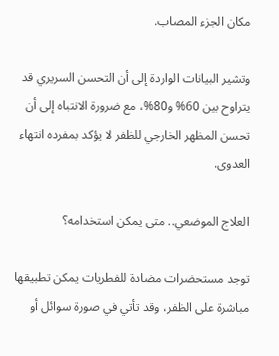مكان الجزء المصاب.

وتشير البيانات الواردة إلى أن التحسن السريري قد يتراوح بين 60% و80%، مع ضرورة الانتباه إلى أن تحسن المظهر الخارجي للظفر لا يؤكد بمفرده انتهاء العدوى.

العلاج الموضعي.. متى يمكن استخدامه؟

توجد مستحضرات مضادة للفطريات يمكن تطبيقها مباشرة على الظفر، وقد تأتي في صورة سوائل أو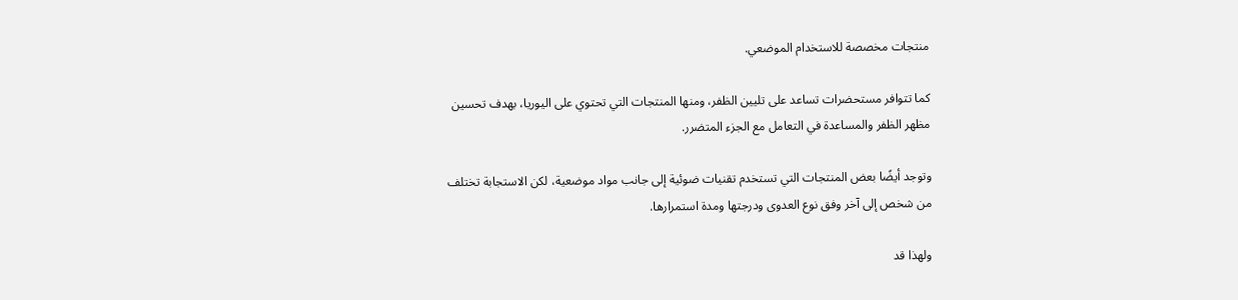منتجات مخصصة للاستخدام الموضعي.

كما تتوافر مستحضرات تساعد على تليين الظفر، ومنها المنتجات التي تحتوي على اليوريا، بهدف تحسين مظهر الظفر والمساعدة في التعامل مع الجزء المتضرر.

وتوجد أيضًا بعض المنتجات التي تستخدم تقنيات ضوئية إلى جانب مواد موضعية، لكن الاستجابة تختلف من شخص إلى آخر وفق نوع العدوى ودرجتها ومدة استمرارها.

ولهذا قد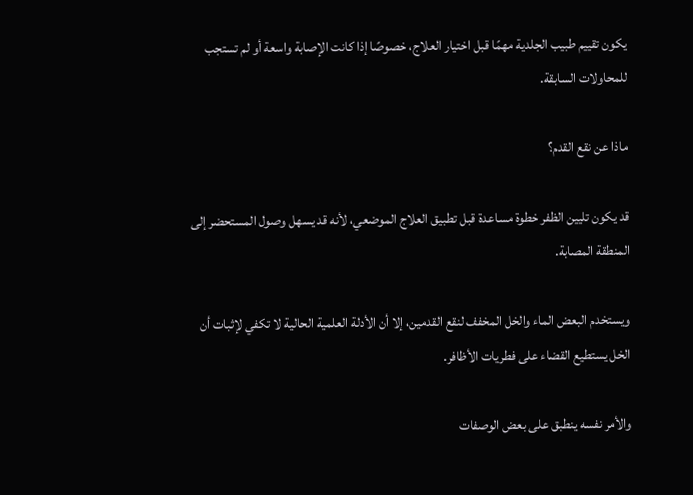يكون تقييم طبيب الجلدية مهمًا قبل اختيار العلاج، خصوصًا إذا كانت الإصابة واسعة أو لم تستجب للمحاولات السابقة.

ماذا عن نقع القدم؟

قد يكون تليين الظفر خطوة مساعدة قبل تطبيق العلاج الموضعي، لأنه قد يسهل وصول المستحضر إلى المنطقة المصابة.

ويستخدم البعض الماء والخل المخفف لنقع القدمين، إلا أن الأدلة العلمية الحالية لا تكفي لإثبات أن الخل يستطيع القضاء على فطريات الأظافر.

والأمر نفسه ينطبق على بعض الوصفات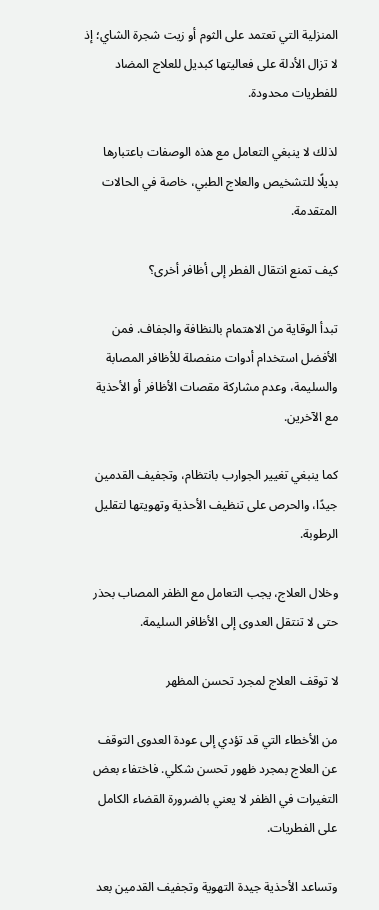المنزلية التي تعتمد على الثوم أو زيت شجرة الشاي؛ إذ لا تزال الأدلة على فعاليتها كبديل للعلاج المضاد للفطريات محدودة.

لذلك لا ينبغي التعامل مع هذه الوصفات باعتبارها بديلًا للتشخيص والعلاج الطبي، خاصة في الحالات المتقدمة.

كيف تمنع انتقال الفطر إلى أظافر أخرى؟

تبدأ الوقاية من الاهتمام بالنظافة والجفاف. فمن الأفضل استخدام أدوات منفصلة للأظافر المصابة والسليمة، وعدم مشاركة مقصات الأظافر أو الأحذية مع الآخرين.

كما ينبغي تغيير الجوارب بانتظام، وتجفيف القدمين جيدًا، والحرص على تنظيف الأحذية وتهويتها لتقليل الرطوبة.

وخلال العلاج، يجب التعامل مع الظفر المصاب بحذر حتى لا تنتقل العدوى إلى الأظافر السليمة.

لا توقف العلاج لمجرد تحسن المظهر

من الأخطاء التي قد تؤدي إلى عودة العدوى التوقف عن العلاج بمجرد ظهور تحسن شكلي. فاختفاء بعض التغيرات في الظفر لا يعني بالضرورة القضاء الكامل على الفطريات.

وتساعد الأحذية جيدة التهوية وتجفيف القدمين بعد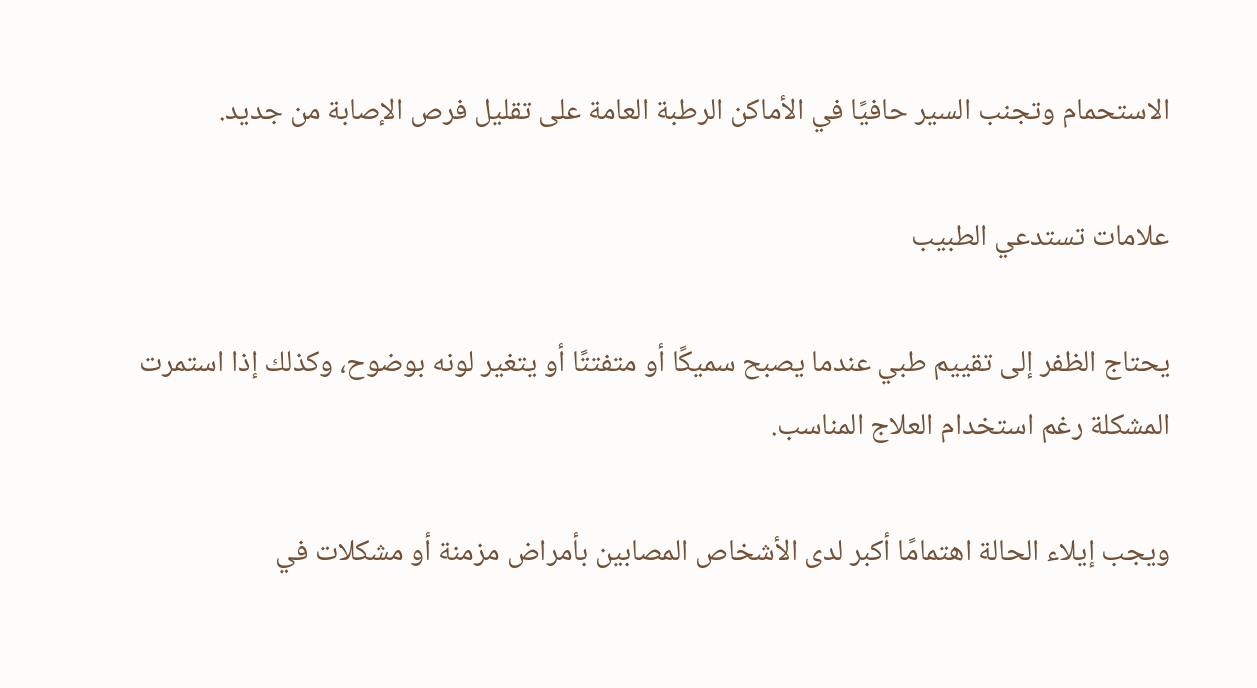الاستحمام وتجنب السير حافيًا في الأماكن الرطبة العامة على تقليل فرص الإصابة من جديد.

علامات تستدعي الطبيب

يحتاج الظفر إلى تقييم طبي عندما يصبح سميكًا أو متفتتًا أو يتغير لونه بوضوح، وكذلك إذا استمرت المشكلة رغم استخدام العلاج المناسب.

ويجب إيلاء الحالة اهتمامًا أكبر لدى الأشخاص المصابين بأمراض مزمنة أو مشكلات في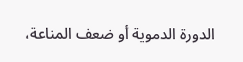الدورة الدموية أو ضعف المناعة،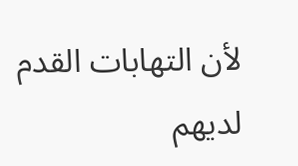لأن التهابات القدم لديهم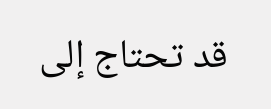قد تحتاج إلى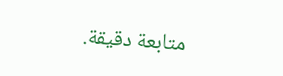متابعة دقيقة.